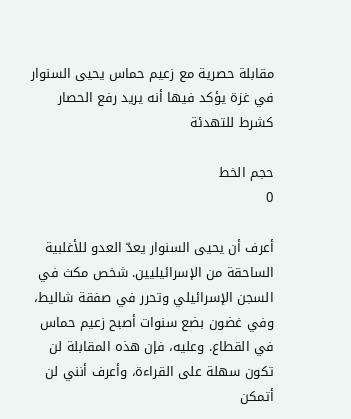مقابلة حصرية مع زعيم حماس يحيى السنوار في غزة يؤكد فيها أنه يريد رفع الحصار كشرط للتهدئة

حجم الخط
0

أعرف أن يحيى السنوار يعدّ العدو للأغلبية الساحقة من الإسرائيليين. شخص مكث في السجن الإسرائيلي وتحرر في صفقة شاليط، وفي غضون بضع سنوات أصبح زعيم حماس في القطاع. وعليه، فإن هذه المقابلة لن تكون سهلة على القراءة، وأعرف أنني لن أتمكن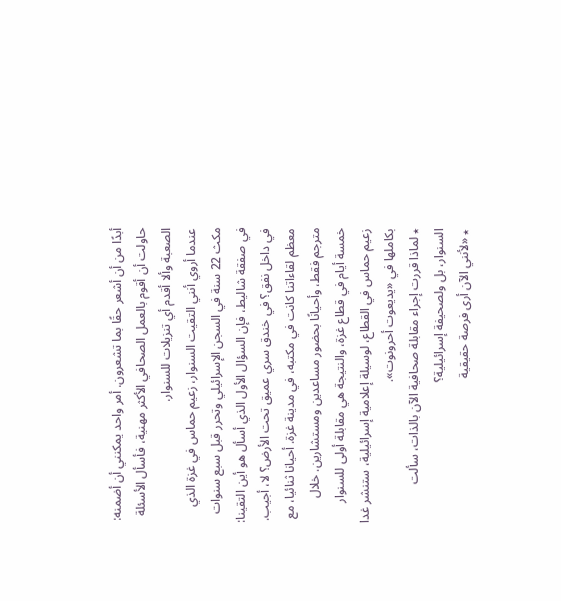أبدًا من أن أشعر حقًا بما تشعرون. أمر واحد يمكنني أن أضمنه: حاولت أن أقوم بالعمل الصحافي الأكثر مهنية، فأسأل الأسئلة الصعبة وألا أقدم أي تنزيلات للسنوار.
عندما أروي أنني التقيت السنوار، زعيم حماس في غزة الذي مكث 22 سنة في السجن الإسرائيلي وتحرر قبل سبع سنوات في صفقة شاليط، فإن السؤال الأول الذي أسأل هو أين التقينا: في داخل نفق؟ في خندق سري عميق تحت الأرض؟ لا، أجيب. معظم لقاءاتنا كانت في مكتبه، في مدينة غزة. أحيانا ثنائيا، مع مترجم فقط، وأحيانًا بحضور مساعدين ومستشارين. خلال خمسة أيام في قطاع غزة، والنتيجة هي مقابلة أولى للسنوار زعيم حماس في القطاع، لوسيلة إعلامية إسرائيلية، ستنشر غدا بكاملها في «يديعوت أحرونوت».
٭ لماذا قررت إجراء مقابلة صحافية الآن بالذات، سألت السنوار، بل ولصحيفة إسرائيلية؟
٭ «لأنني الآن أرى فرصة حقيقية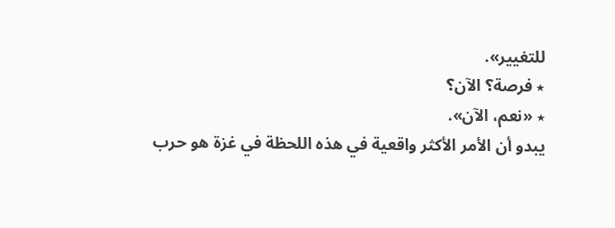للتغيير».
٭ فرصة؟ الآن؟
٭ «نعم، الآن».
يبدو أن الأمر الأكثر واقعية في هذه اللحظة في غزة هو حرب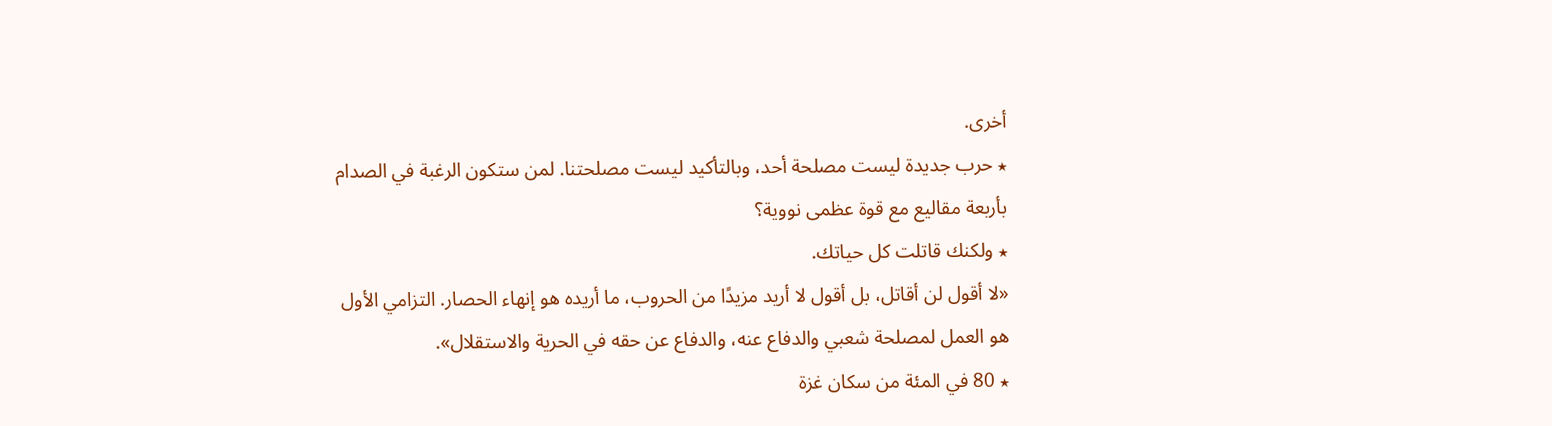أخرى.
٭ حرب جديدة ليست مصلحة أحد، وبالتأكيد ليست مصلحتنا. لمن ستكون الرغبة في الصدام بأربعة مقاليع مع قوة عظمى نووية؟
٭ ولكنك قاتلت كل حياتك.
«لا أقول لن أقاتل، بل أقول لا أريد مزيدًا من الحروب، ما أريده هو إنهاء الحصار. التزامي الأول هو العمل لمصلحة شعبي والدفاع عنه، والدفاع عن حقه في الحرية والاستقلال».
٭ 80 في المئة من سكان غزة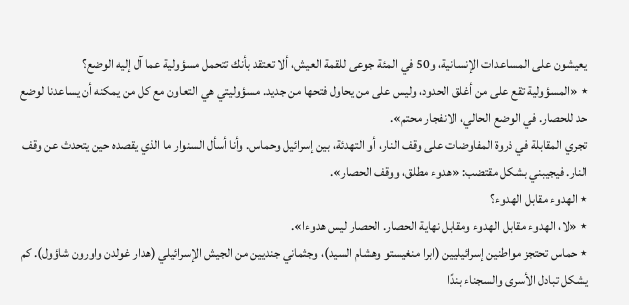يعيشون على المساعدات الإنسانية، و50 في المئة جوعى للقمة العيش، ألا تعتقد بأنك تتحمل مسؤولية عما آل إليه الوضع؟
٭ «المسؤولية تقع على من أغلق الحدود، وليس على من يحاول فتحها من جديد. مسؤوليتي هي التعاون مع كل من يمكنه أن يساعدنا لوضع حد للحصار. في الوضع الحالي، الانفجار محتم».
تجري المقابلة في ذروة المفاوضات على وقف النار، أو التهدئة، بين إسرائيل وحماس. وأنا أسأل السنوار ما الذي يقصده حين يتحدث عن وقف النار. فيجيبني بشكل مقتضب: «هدوء مطلق، ووقف الحصار».
٭ الهدوء مقابل الهدوء؟
٭ «لا، الهدوء مقابل الهدوء ومقابل نهاية الحصار. الحصار ليس هدوءا».
٭ حماس تحتجز مواطنين إسرائيليين (ابرا منغيستو وهشام السيد)، وجثماني جنديين من الجيش الإسرائيلي (هدار غولدن واورون شاؤول). كم يشكل تبادل الأسرى والسجناء بندًا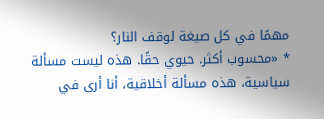مهمًا في كل صيغة لوقف النار؟
٭ «محسوب أكثر. حيوي حقًا. هذه ليست مسألة سياسية، هذه مسألة أخلاقية، أنا أرى في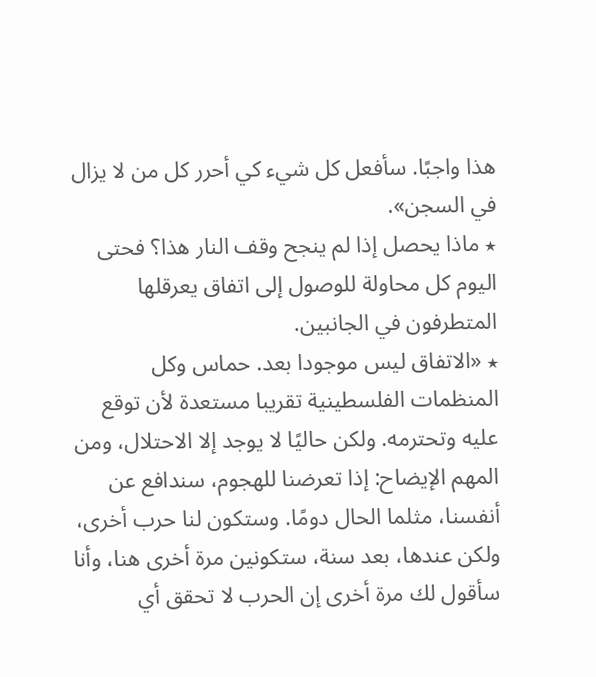هذا واجبًا. سأفعل كل شيء كي أحرر كل من لا يزال في السجن».
٭ ماذا يحصل إذا لم ينجح وقف النار هذا؟ فحتى اليوم كل محاولة للوصول إلى اتفاق يعرقلها المتطرفون في الجانبين.
٭ «الاتفاق ليس موجودا بعد. حماس وكل المنظمات الفلسطينية تقريبا مستعدة لأن توقع عليه وتحترمه. ولكن حاليًا لا يوجد إلا الاحتلال، ومن المهم الإيضاح: إذا تعرضنا للهجوم، سندافع عن أنفسنا، مثلما الحال دومًا. وستكون لنا حرب أخرى، ولكن عندها، بعد سنة، ستكونين مرة أخرى هنا، وأنا سأقول لك مرة أخرى إن الحرب لا تحقق أي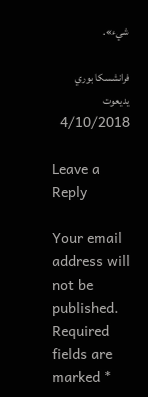شيء».

فرانشسكا بوري
يديعوت 4/10/2018

Leave a Reply

Your email address will not be published. Required fields are marked *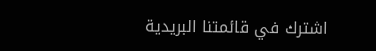اشترك في قائمتنا البريدية